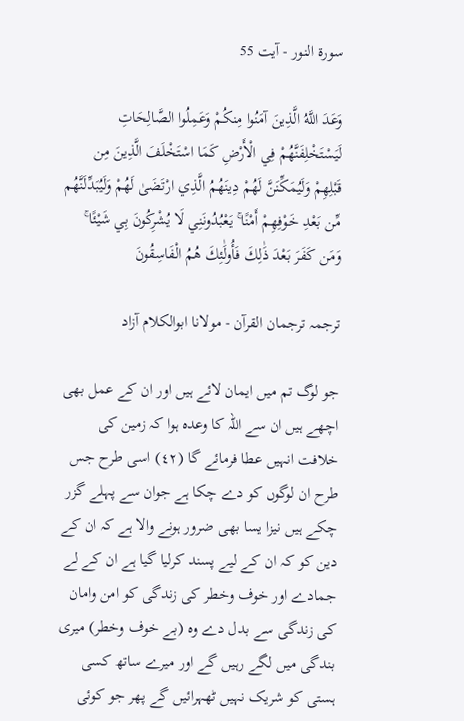سورة النور - آیت 55

وَعَدَ اللَّهُ الَّذِينَ آمَنُوا مِنكُمْ وَعَمِلُوا الصَّالِحَاتِ لَيَسْتَخْلِفَنَّهُمْ فِي الْأَرْضِ كَمَا اسْتَخْلَفَ الَّذِينَ مِن قَبْلِهِمْ وَلَيُمَكِّنَنَّ لَهُمْ دِينَهُمُ الَّذِي ارْتَضَىٰ لَهُمْ وَلَيُبَدِّلَنَّهُم مِّن بَعْدِ خَوْفِهِمْ أَمْنًا ۚ يَعْبُدُونَنِي لَا يُشْرِكُونَ بِي شَيْئًا ۚ وَمَن كَفَرَ بَعْدَ ذَٰلِكَ فَأُولَٰئِكَ هُمُ الْفَاسِقُونَ

ترجمہ ترجمان القرآن - مولانا ابوالکلام آزاد

جو لوگ تم میں ایمان لائے ہیں اور ان کے عمل بھی اچھے ہیں ان سے اللہ کا وعدہ ہوا کہ زمین کی خلافت انہیں عطا فرمائے گا (٤٢) اسی طرح جس طرح ان لوگوں کو دے چکا ہے جوان سے پہلے گزر چکے ہیں نیزا یسا بھی ضرور ہونے والا ہے کہ ان کے دین کو کہ ان کے لیے پسند کرلیا گیا ہے ان کے لے جمادے اور خوف وخطر کی زندگی کو امن وامان کی زندگی سے بدل دے وہ (بے خوف وخطر) میری بندگی میں لگے رہیں گے اور میرے ساتھ کسی ہستی کو شریک نہیں ٹھہرائیں گے پھر جو کوئی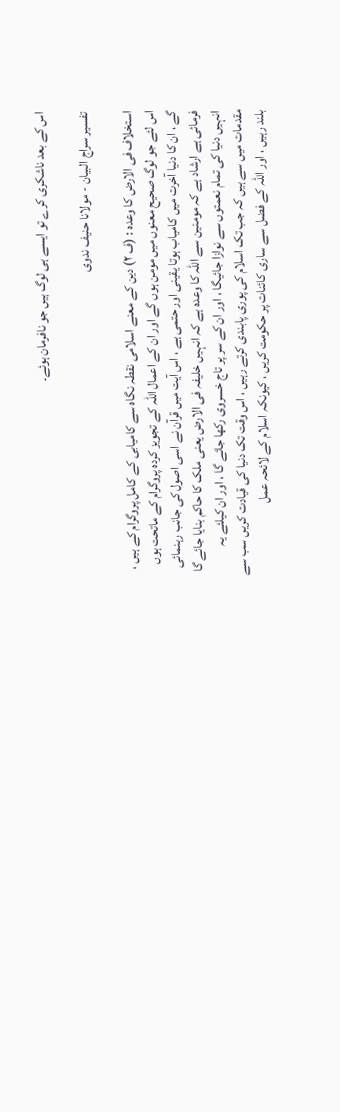اس کے بعد ناشکری کرے تو ایسے ہی لوگ ہیں جو نافرمان ہوئے۔

تفسیر سراج البیان - مولانا حنیف ندوی

استخلاف فی الارض کا وعدہ : (ف ٢) دین کے معنے اسلامی نقطہ نگاہ سے کامیابی کے کامل پروگرام کے ہیں ، اس لئے جو لوگ صحیح معنوں میں مومن ہوں گے اور ان کے اعمال اللہ کے تجویز کردہ پروگرام کے ماتحت ہوں گے ، ان کا دنیا آخرت میں کامیاب ہوتا یقینی اور حتمی ہے ، اس آیت میں قرآن نے اسی اصول کی جانب رہنمائی فرمائی ہے ارشاد ہے کہ مومنین سے اللہ کا وعدہ ہے کہ انہیں خلیفہ فی الارض یعنی ملک کا حاکم بنایا جائے گا انہیں دنیا کی تمام نعمتوں سے نوازا جائیگا ، اور ان کے سر پر تاج خسروی رکھا جائے گا ، اور ان کیلئے یہ مقدمات میں سے ہیں کہ جب تک اسلام کی پوری پابندی کرتے رہیں ، اس وقت تک دنیا کی قیادت کریں سب سے بلند رہیں ، اور اللہ کے فضل سے ساری کائنات پر حکومت کریں ، کیونکہ اسلام کے لائحہ عمل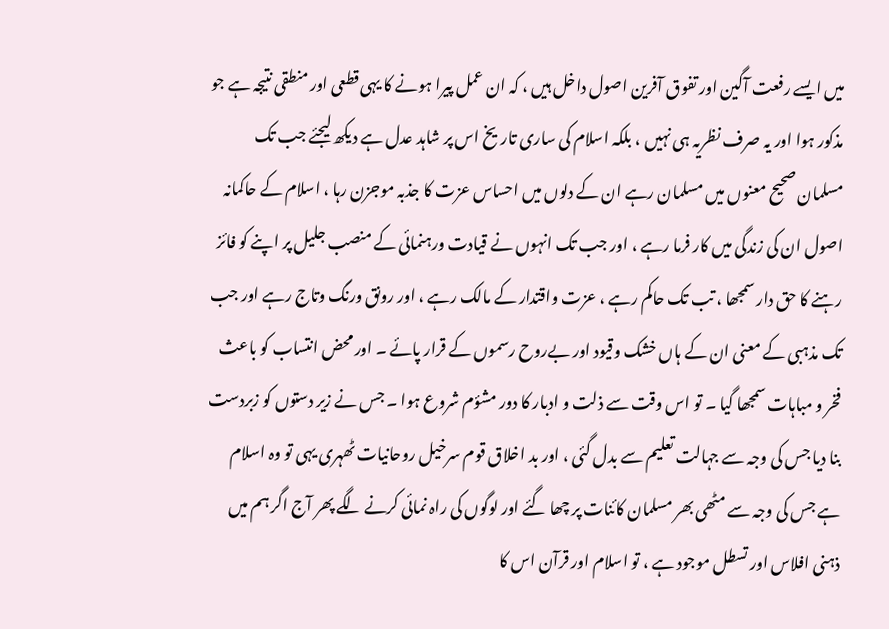میں ایسے رفعت آگین اور تفوق آفرین اصول داخل ہیں ، کہ ان عمل پیرا ہونے کا یہی قطعی اور منطقی نتیجہ ہے جو مذکور ہوا اور یہ صرف نظریہ ہی نہیں ، بلکہ اسلام کی ساری تاریخ اس پر شاہد عدل ہے دیکھ لیجئے جب تک مسلمان صحیح معنوں میں مسلمان رہے ان کے دلوں میں احساس عزت کا جذبہ موجزن رہا ، اسلام کے حاکمانہ اصول ان کی زندگی میں کار فرما رہے ، اور جب تک انہوں نے قیادت ورہنمائی کے منصب جلیل پر اپنے کو فائز رہنے کا حق دار سمجھا ، تب تک حاکم رہے ، عزت واقتدار کے مالک رہے ، اور رونق ورنگ وتاج رہے اور جب تک مذہبی کے معنی ان کے ہاں خشک وقیود اور بےروح رسموں کے قرار پائے ۔ اور محض انتساب کو باعث فخر و مباہات سمجھا گیا ۔ تو اس وقت سے ذلت و ادبار کا دور مشؤم شروع ہوا ۔ جس نے زیر دستوں کو زبردست بنا دیا جس کی وجہ سے جہالت تعلیم سے بدل گئی ، اور بد اخلاق قوم سرخیل روحانیات ٹھہری یہی تو وہ اسلام ہے جس کی وجہ سے مٹھی بھر مسلمان کائنات پر چھا گئے اور لوگوں کی راہ نمائی کرنے لگے پھر آج اگر ہم میں ذہنی افلاس اور تسطل موجود ہے ، تو اسلام اور قرآن اس کا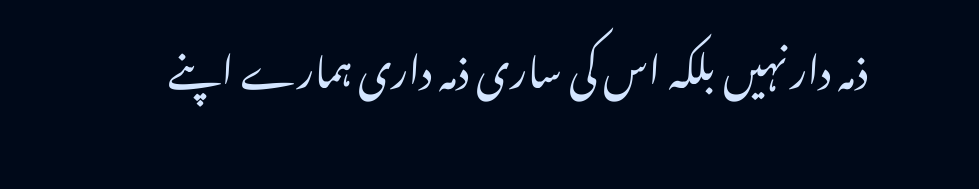ذمہ دار نہیں بلکہ اس کی ساری ذمہ داری ہمارے اپنے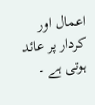اعمال اور کردار پر عائد ہوتی ہے ۔